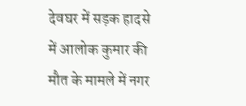देवघर में सड़क हादसे में आलोक कुमार की मौत के मामले में नगर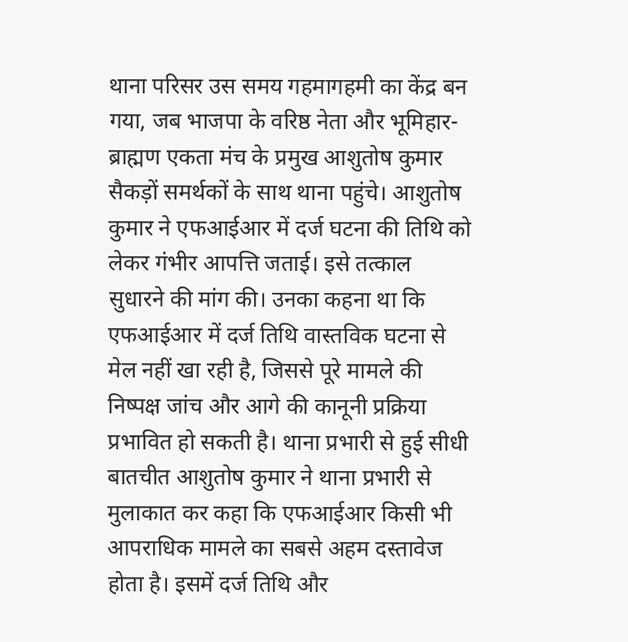थाना परिसर उस समय गहमागहमी का केंद्र बन गया, जब भाजपा के वरिष्ठ नेता और भूमिहार-ब्राह्मण एकता मंच के प्रमुख आशुतोष कुमार सैकड़ों समर्थकों के साथ थाना पहुंचे। आशुतोष कुमार ने एफआईआर में दर्ज घटना की तिथि को लेकर गंभीर आपत्ति जताई। इसे तत्काल सुधारने की मांग की। उनका कहना था कि एफआईआर में दर्ज तिथि वास्तविक घटना से मेल नहीं खा रही है, जिससे पूरे मामले की निष्पक्ष जांच और आगे की कानूनी प्रक्रिया प्रभावित हो सकती है। थाना प्रभारी से हुई सीधी बातचीत आशुतोष कुमार ने थाना प्रभारी से मुलाकात कर कहा कि एफआईआर किसी भी आपराधिक मामले का सबसे अहम दस्तावेज होता है। इसमें दर्ज तिथि और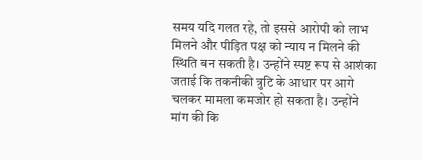समय यदि गलत रहे, तो इससे आरोपी को लाभ मिलने और पीड़ित पक्ष को न्याय न मिलने की स्थिति बन सकती है। उन्होंने स्पष्ट रूप से आशंका जताई कि तकनीकी त्रुटि के आधार पर आगे चलकर मामला कमजोर हो सकता है। उन्होंने मांग की कि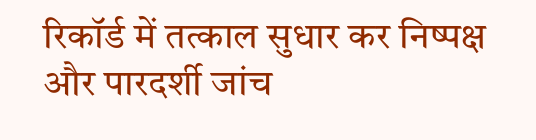रिकॉर्ड में तत्काल सुधार कर निष्पक्ष और पारदर्शी जांच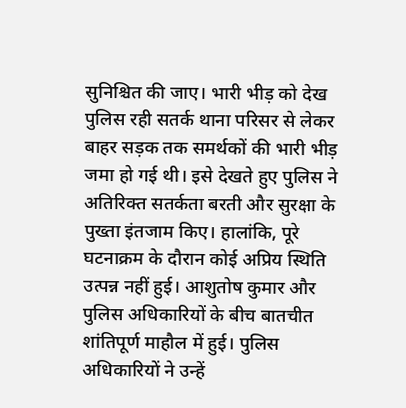सुनिश्चित की जाए। भारी भीड़ को देख पुलिस रही सतर्क थाना परिसर से लेकर बाहर सड़क तक समर्थकों की भारी भीड़ जमा हो गई थी। इसे देखते हुए पुलिस ने अतिरिक्त सतर्कता बरती और सुरक्षा के पुख्ता इंतजाम किए। हालांकि, पूरे घटनाक्रम के दौरान कोई अप्रिय स्थिति उत्पन्न नहीं हुई। आशुतोष कुमार और पुलिस अधिकारियों के बीच बातचीत शांतिपूर्ण माहौल में हुई। पुलिस अधिकारियों ने उन्हें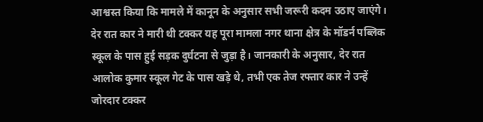आश्वस्त किया कि मामले में कानून के अनुसार सभी जरूरी कदम उठाए जाएंगे। देर रात कार ने मारी थी टक्कर यह पूरा मामला नगर थाना क्षेत्र के मॉडर्न पब्लिक स्कूल के पास हुई सड़क दुर्घटना से जुड़ा है। जानकारी के अनुसार, देर रात आलोक कुमार स्कूल गेट के पास खड़े थे, तभी एक तेज रफ्तार कार ने उन्हें जोरदार टक्कर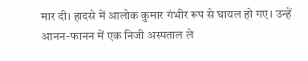मार दी। हादसे में आलोक कुमार गंभीर रूप से घायल हो गए। उन्हें आनन-फानन में एक निजी अस्पताल ले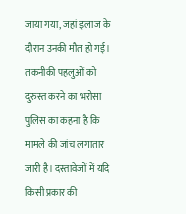जाया गया, जहां इलाज के दौरान उनकी मौत हो गई। तकनीकी पहलुओं को दुरुस्त करने का भरोसा पुलिस का कहना है कि मामले की जांच लगातार जारी है। दस्तावेजों में यदि किसी प्रकार की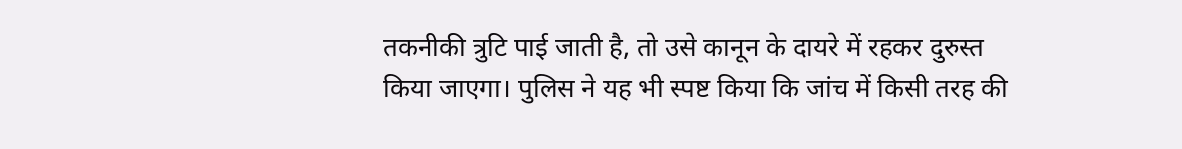तकनीकी त्रुटि पाई जाती है, तो उसे कानून के दायरे में रहकर दुरुस्त किया जाएगा। पुलिस ने यह भी स्पष्ट किया कि जांच में किसी तरह की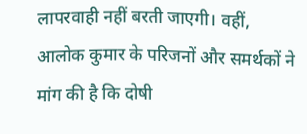लापरवाही नहीं बरती जाएगी। वहीं, आलोक कुमार के परिजनों और समर्थकों ने मांग की है कि दोषी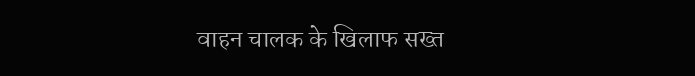वाहन चालक के खिलाफ सख्त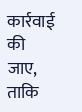कार्रवाई की जाए, ताकि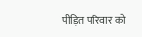पीड़ित परिवार को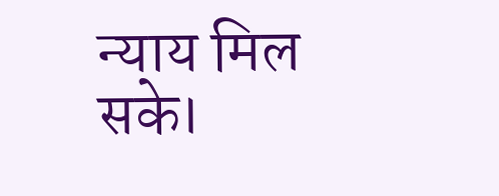न्याय मिल सके।